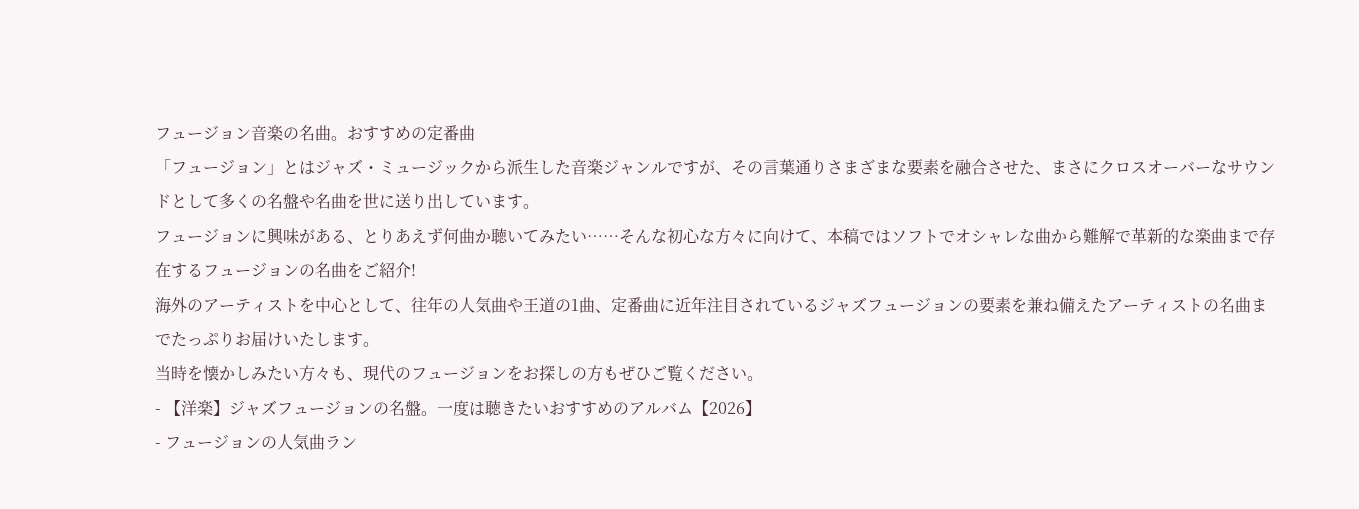フュージョン音楽の名曲。おすすめの定番曲
「フュージョン」とはジャズ・ミュージックから派生した音楽ジャンルですが、その言葉通りさまざまな要素を融合させた、まさにクロスオーバーなサウンドとして多くの名盤や名曲を世に送り出しています。
フュージョンに興味がある、とりあえず何曲か聴いてみたい……そんな初心な方々に向けて、本稿ではソフトでオシャレな曲から難解で革新的な楽曲まで存在するフュージョンの名曲をご紹介!
海外のアーティストを中心として、往年の人気曲や王道の1曲、定番曲に近年注目されているジャズフュージョンの要素を兼ね備えたアーティストの名曲までたっぷりお届けいたします。
当時を懐かしみたい方々も、現代のフュージョンをお探しの方もぜひご覧ください。
- 【洋楽】ジャズフュージョンの名盤。一度は聴きたいおすすめのアルバム【2026】
- フュージョンの人気曲ラン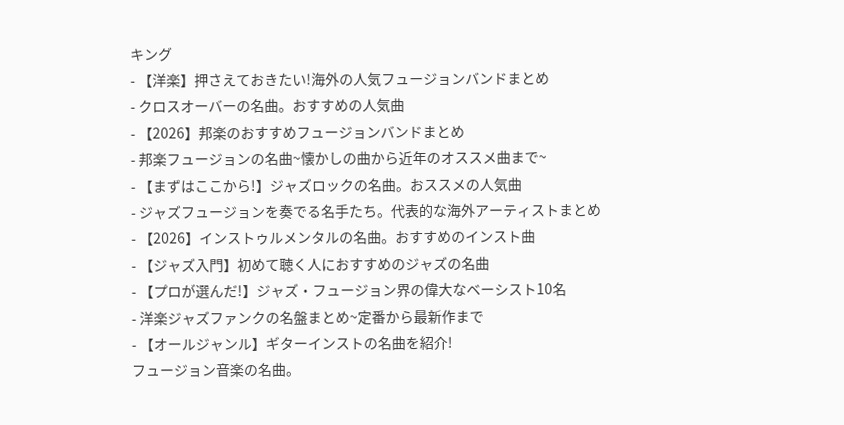キング
- 【洋楽】押さえておきたい!海外の人気フュージョンバンドまとめ
- クロスオーバーの名曲。おすすめの人気曲
- 【2026】邦楽のおすすめフュージョンバンドまとめ
- 邦楽フュージョンの名曲~懐かしの曲から近年のオススメ曲まで~
- 【まずはここから!】ジャズロックの名曲。おススメの人気曲
- ジャズフュージョンを奏でる名手たち。代表的な海外アーティストまとめ
- 【2026】インストゥルメンタルの名曲。おすすめのインスト曲
- 【ジャズ入門】初めて聴く人におすすめのジャズの名曲
- 【プロが選んだ!】ジャズ・フュージョン界の偉大なベーシスト10名
- 洋楽ジャズファンクの名盤まとめ~定番から最新作まで
- 【オールジャンル】ギターインストの名曲を紹介!
フュージョン音楽の名曲。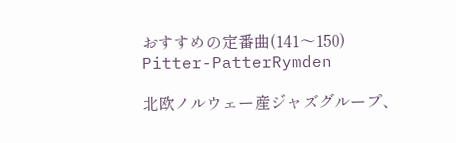おすすめの定番曲(141〜150)
Pitter-PatterRymden

北欧ノルウェー産ジャズグループ、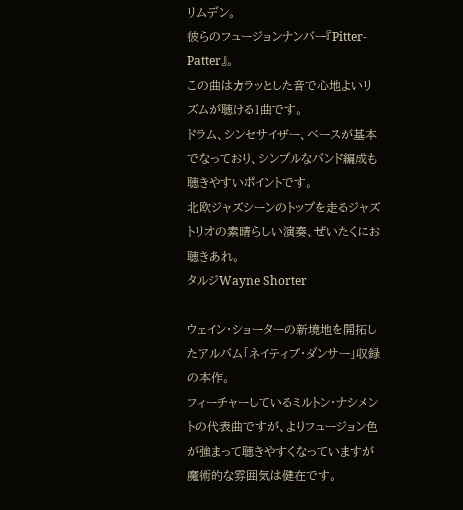リムデン。
彼らのフュージョンナンバー『Pitter-Patter』。
この曲はカラッとした音で心地よいリズムが聴ける1曲です。
ドラム、シンセサイザー、ベースが基本でなっており、シンプルなバンド編成も聴きやすいポイントです。
北欧ジャズシーンのトップを走るジャズトリオの素晴らしい演奏、ぜいたくにお聴きあれ。
タルジWayne Shorter

ウェイン・ショーターの新境地を開拓したアルバム「ネイティブ・ダンサー」収録の本作。
フィーチャーしているミルトン・ナシメントの代表曲ですが、よりフュージョン色が強まって聴きやすくなっていますが魔術的な雰囲気は健在です。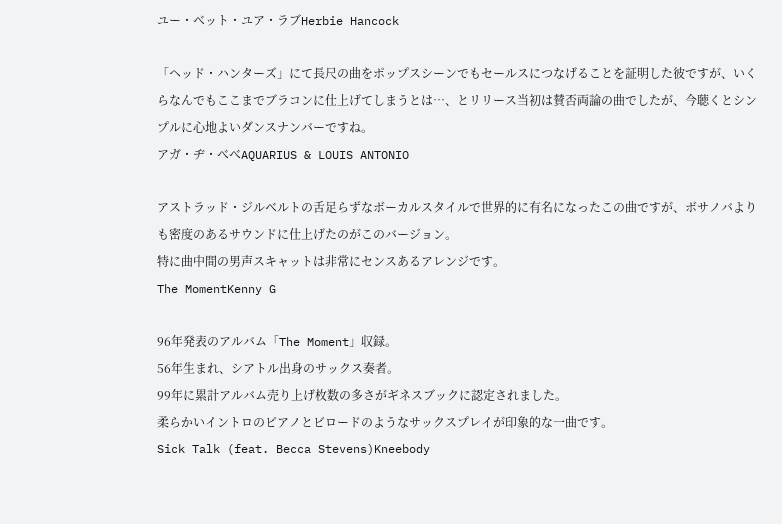ユー・ベット・ユア・ラブHerbie Hancock

「ヘッド・ハンターズ」にて長尺の曲をポップスシーンでもセールスにつなげることを証明した彼ですが、いくらなんでもここまでブラコンに仕上げてしまうとは…、とリリース当初は賛否両論の曲でしたが、今聴くとシンプルに心地よいダンスナンバーですね。
アガ・ヂ・べべAQUARIUS & LOUIS ANTONIO

アストラッド・ジルベルトの舌足らずなボーカルスタイルで世界的に有名になったこの曲ですが、ボサノバよりも密度のあるサウンドに仕上げたのがこのバージョン。
特に曲中間の男声スキャットは非常にセンスあるアレンジです。
The MomentKenny G

96年発表のアルバム「The Moment」収録。
56年生まれ、シアトル出身のサックス奏者。
99年に累計アルバム売り上げ枚数の多さがギネスブックに認定されました。
柔らかいイントロのピアノとビロードのようなサックスプレイが印象的な一曲です。
Sick Talk (feat. Becca Stevens)Kneebody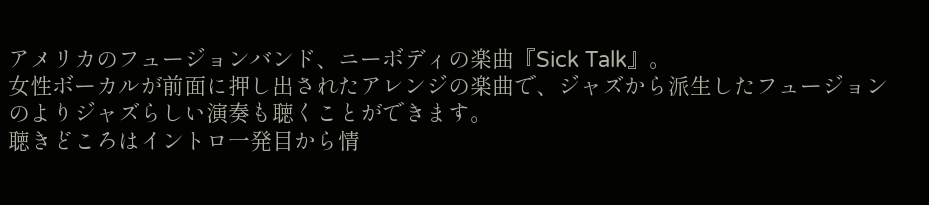アメリカのフュージョンバンド、ニーボディの楽曲『Sick Talk』。
女性ボーカルが前面に押し出されたアレンジの楽曲で、ジャズから派生したフュージョンのよりジャズらしい演奏も聴くことができます。
聴きどころはイントロ一発目から情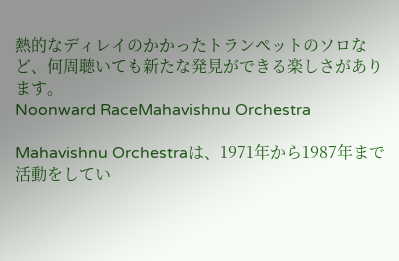熱的なディレイのかかったトランペットのソロなど、何周聴いても新たな発見ができる楽しさがあります。
Noonward RaceMahavishnu Orchestra

Mahavishnu Orchestraは、1971年から1987年まで活動をしてい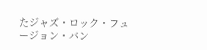たジャズ・ロック・フュージョン・バン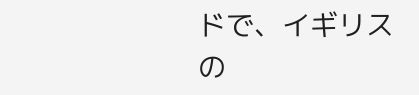ドで、イギリスの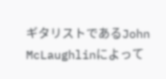ギタリストであるJohn McLaughlinによって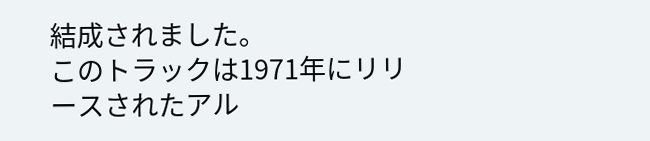結成されました。
このトラックは1971年にリリースされたアル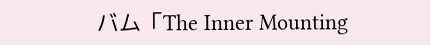バム「The Inner Mounting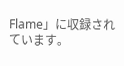Flame」に収録されています。